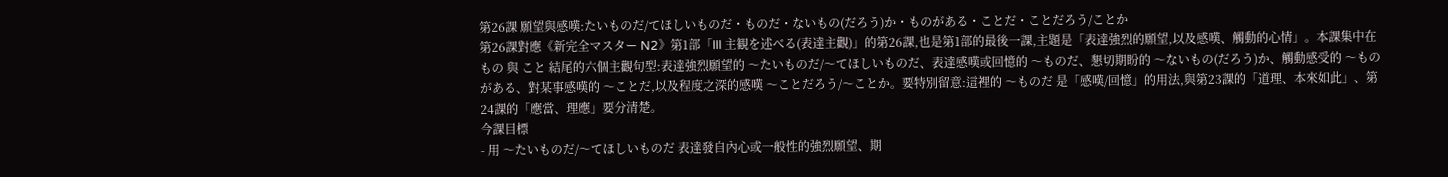第26課 願望與感嘆:たいものだ/てほしいものだ・ものだ・ないもの(だろう)か・ものがある・ことだ・ことだろう/ことか
第26課對應《新完全マスター N2》第1部「III 主観を述べる(表達主觀)」的第26課,也是第1部的最後一課,主題是「表達強烈的願望,以及感嘆、觸動的心情」。本課集中在 もの 與 こと 結尾的六個主觀句型:表達強烈願望的 〜たいものだ/〜てほしいものだ、表達感嘆或回憶的 〜ものだ、懇切期盼的 〜ないもの(だろう)か、觸動感受的 〜ものがある、對某事感嘆的 〜ことだ,以及程度之深的感嘆 〜ことだろう/〜ことか。要特別留意:這裡的 〜ものだ 是「感嘆/回憶」的用法,與第23課的「道理、本來如此」、第24課的「應當、理應」要分清楚。
今課目標
- 用 〜たいものだ/〜てほしいものだ 表達發自內心或一般性的強烈願望、期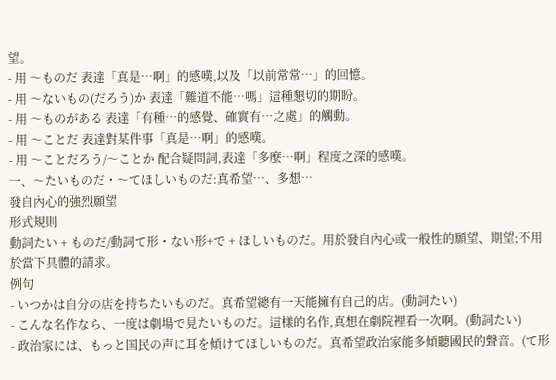望。
- 用 〜ものだ 表達「真是…啊」的感嘆,以及「以前常常…」的回憶。
- 用 〜ないもの(だろう)か 表達「難道不能…嗎」這種懇切的期盼。
- 用 〜ものがある 表達「有種…的感覺、確實有…之處」的觸動。
- 用 〜ことだ 表達對某件事「真是…啊」的感嘆。
- 用 〜ことだろう/〜ことか 配合疑問詞,表達「多麼…啊」程度之深的感嘆。
一、〜たいものだ・〜てほしいものだ:真希望…、多想…
發自內心的強烈願望
形式規則
動詞たい + ものだ/動詞て形・ない形+で + ほしいものだ。用於發自內心或一般性的願望、期望;不用於當下具體的請求。
例句
- いつかは自分の店を持ちたいものだ。真希望總有一天能擁有自己的店。(動詞たい)
- こんな名作なら、一度は劇場で見たいものだ。這樣的名作,真想在劇院裡看一次啊。(動詞たい)
- 政治家には、もっと国民の声に耳を傾けてほしいものだ。真希望政治家能多傾聽國民的聲音。(て形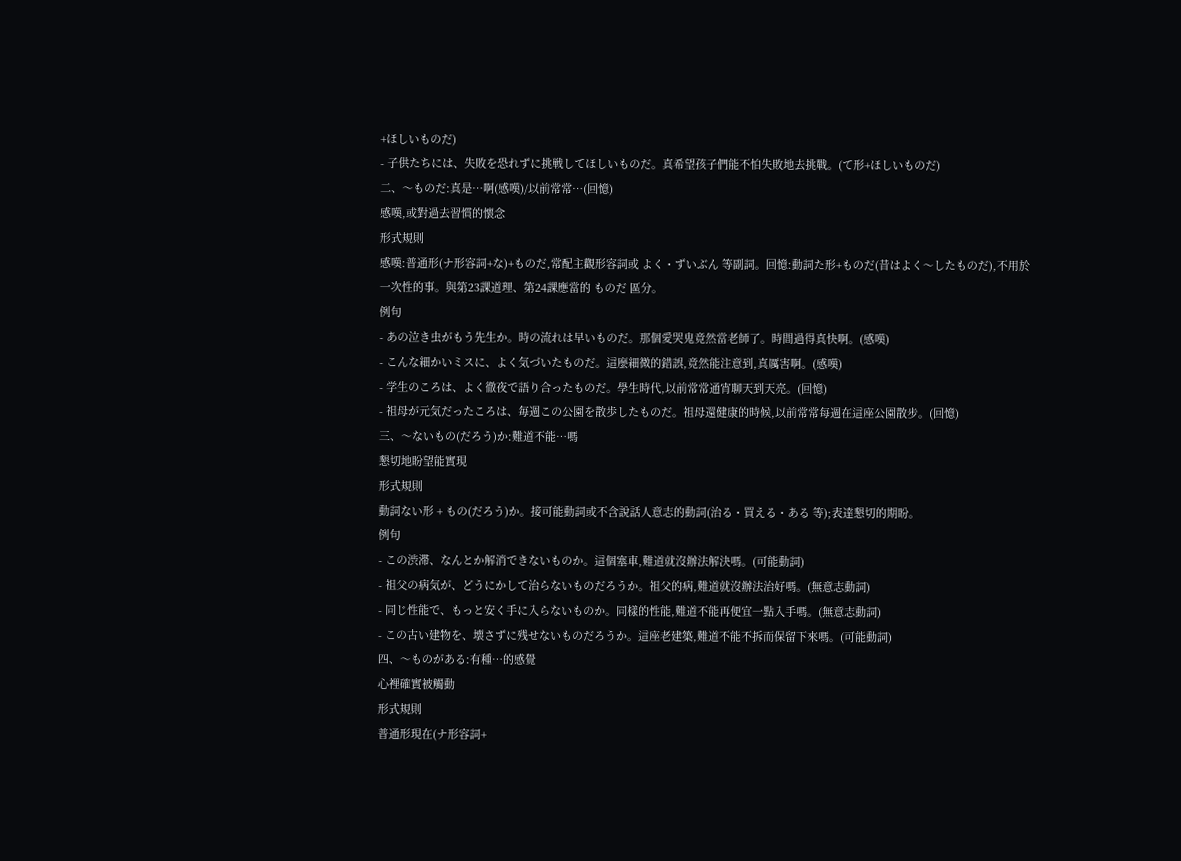+ほしいものだ)
- 子供たちには、失敗を恐れずに挑戦してほしいものだ。真希望孩子們能不怕失敗地去挑戰。(て形+ほしいものだ)
二、〜ものだ:真是…啊(感嘆)/以前常常…(回憶)
感嘆,或對過去習慣的懷念
形式規則
感嘆:普通形(ナ形容詞+な)+ものだ,常配主觀形容詞或 よく・ずいぶん 等副詞。回憶:動詞た形+ものだ(昔はよく〜したものだ),不用於一次性的事。與第23課道理、第24課應當的 ものだ 區分。
例句
- あの泣き虫がもう先生か。時の流れは早いものだ。那個愛哭鬼竟然當老師了。時間過得真快啊。(感嘆)
- こんな細かいミスに、よく気づいたものだ。這麼細微的錯誤,竟然能注意到,真厲害啊。(感嘆)
- 学生のころは、よく徹夜で語り合ったものだ。學生時代,以前常常通宵聊天到天亮。(回憶)
- 祖母が元気だったころは、毎週この公園を散歩したものだ。祖母還健康的時候,以前常常每週在這座公園散步。(回憶)
三、〜ないもの(だろう)か:難道不能…嗎
懇切地盼望能實現
形式規則
動詞ない形 + もの(だろう)か。接可能動詞或不含說話人意志的動詞(治る・買える・ある 等);表達懇切的期盼。
例句
- この渋滞、なんとか解消できないものか。這個塞車,難道就沒辦法解決嗎。(可能動詞)
- 祖父の病気が、どうにかして治らないものだろうか。祖父的病,難道就沒辦法治好嗎。(無意志動詞)
- 同じ性能で、もっと安く手に入らないものか。同樣的性能,難道不能再便宜一點入手嗎。(無意志動詞)
- この古い建物を、壊さずに残せないものだろうか。這座老建築,難道不能不拆而保留下來嗎。(可能動詞)
四、〜ものがある:有種…的感覺
心裡確實被觸動
形式規則
普通形現在(ナ形容詞+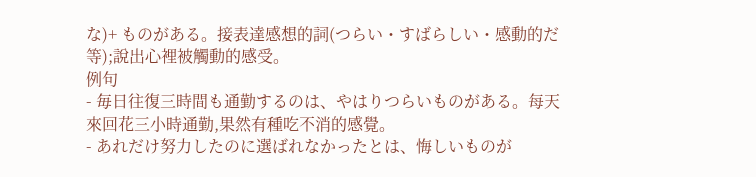な)+ ものがある。接表達感想的詞(つらい・すばらしい・感動的だ 等);說出心裡被觸動的感受。
例句
- 毎日往復三時間も通勤するのは、やはりつらいものがある。每天來回花三小時通勤,果然有種吃不消的感覺。
- あれだけ努力したのに選ばれなかったとは、悔しいものが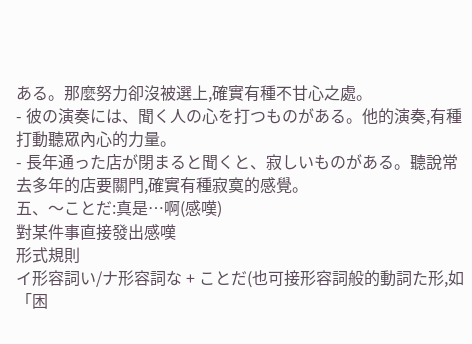ある。那麼努力卻沒被選上,確實有種不甘心之處。
- 彼の演奏には、聞く人の心を打つものがある。他的演奏,有種打動聽眾內心的力量。
- 長年通った店が閉まると聞くと、寂しいものがある。聽說常去多年的店要關門,確實有種寂寞的感覺。
五、〜ことだ:真是…啊(感嘆)
對某件事直接發出感嘆
形式規則
イ形容詞い/ナ形容詞な + ことだ(也可接形容詞般的動詞た形,如「困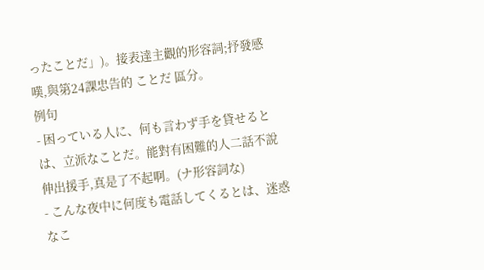ったことだ」)。接表達主觀的形容詞;抒發感嘆,與第24課忠告的 ことだ 區分。
例句
- 困っている人に、何も言わず手を貸せるとは、立派なことだ。能對有困難的人二話不說伸出援手,真是了不起啊。(ナ形容詞な)
- こんな夜中に何度も電話してくるとは、迷惑なこ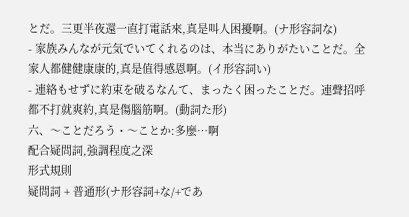とだ。三更半夜還一直打電話來,真是叫人困擾啊。(ナ形容詞な)
- 家族みんなが元気でいてくれるのは、本当にありがたいことだ。全家人都健健康康的,真是值得感恩啊。(イ形容詞い)
- 連絡もせずに約束を破るなんて、まったく困ったことだ。連聲招呼都不打就爽約,真是傷腦筋啊。(動詞た形)
六、〜ことだろう・〜ことか:多麼…啊
配合疑問詞,強調程度之深
形式規則
疑問詞 + 普通形(ナ形容詞+な/+であ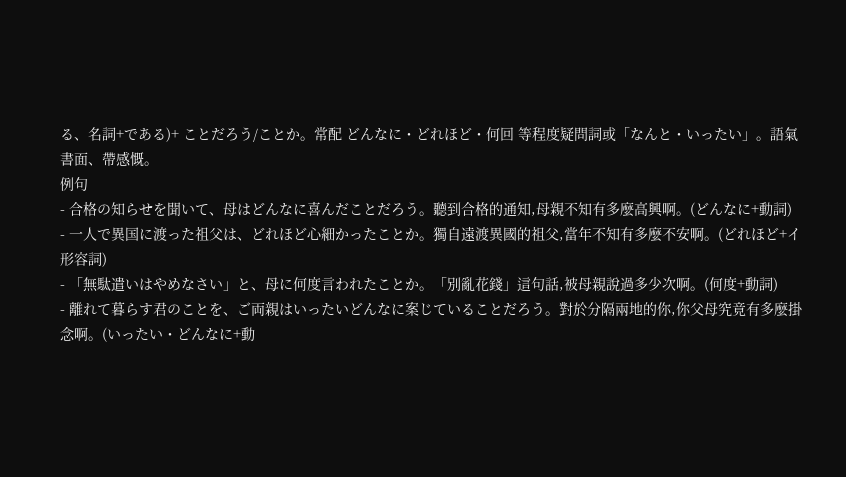る、名詞+である)+ ことだろう/ことか。常配 どんなに・どれほど・何回 等程度疑問詞或「なんと・いったい」。語氣書面、帶感慨。
例句
- 合格の知らせを聞いて、母はどんなに喜んだことだろう。聽到合格的通知,母親不知有多麼高興啊。(どんなに+動詞)
- 一人で異国に渡った祖父は、どれほど心細かったことか。獨自遠渡異國的祖父,當年不知有多麼不安啊。(どれほど+イ形容詞)
- 「無駄遣いはやめなさい」と、母に何度言われたことか。「別亂花錢」這句話,被母親說過多少次啊。(何度+動詞)
- 離れて暮らす君のことを、ご両親はいったいどんなに案じていることだろう。對於分隔兩地的你,你父母究竟有多麼掛念啊。(いったい・どんなに+動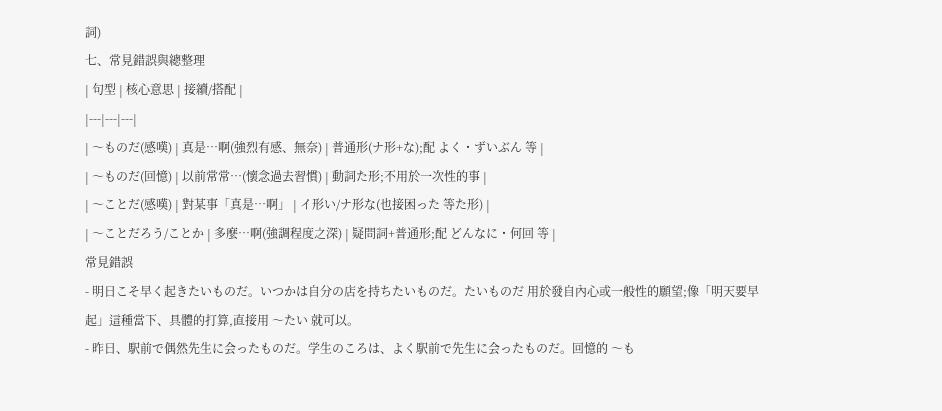詞)
七、常見錯誤與總整理
| 句型 | 核心意思 | 接續/搭配 |
|---|---|---|
| 〜ものだ(感嘆) | 真是…啊(強烈有感、無奈) | 普通形(ナ形+な);配 よく・ずいぶん 等 |
| 〜ものだ(回憶) | 以前常常…(懷念過去習慣) | 動詞た形;不用於一次性的事 |
| 〜ことだ(感嘆) | 對某事「真是…啊」 | イ形い/ナ形な(也接困った 等た形) |
| 〜ことだろう/ことか | 多麼…啊(強調程度之深) | 疑問詞+普通形;配 どんなに・何回 等 |
常見錯誤
- 明日こそ早く起きたいものだ。いつかは自分の店を持ちたいものだ。たいものだ 用於發自內心或一般性的願望;像「明天要早起」這種當下、具體的打算,直接用 〜たい 就可以。
- 昨日、駅前で偶然先生に会ったものだ。学生のころは、よく駅前で先生に会ったものだ。回憶的 〜も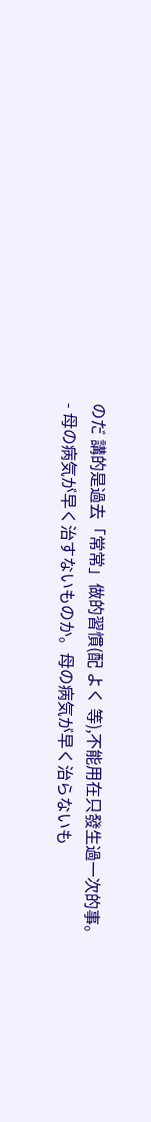のだ 講的是過去「常常」做的習慣(配 よく 等),不能用在只發生過一次的事。
- 母の病気が早く治すないものか。母の病気が早く治らないも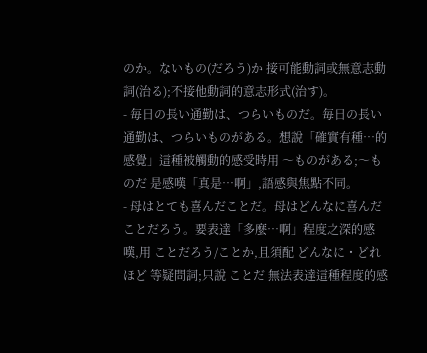のか。ないもの(だろう)か 接可能動詞或無意志動詞(治る);不接他動詞的意志形式(治す)。
- 毎日の長い通勤は、つらいものだ。毎日の長い通勤は、つらいものがある。想說「確實有種…的感覺」這種被觸動的感受時用 〜ものがある;〜ものだ 是感嘆「真是…啊」,語感與焦點不同。
- 母はとても喜んだことだ。母はどんなに喜んだことだろう。要表達「多麼…啊」程度之深的感嘆,用 ことだろう/ことか,且須配 どんなに・どれほど 等疑問詞;只說 ことだ 無法表達這種程度的感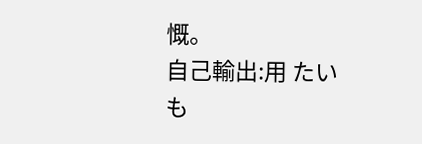慨。
自己輸出:用 たいも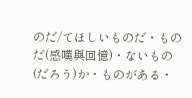のだ/てほしいものだ・ものだ(感嘆與回憶)・ないもの(だろう)か・ものがある・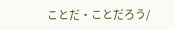ことだ・ことだろう/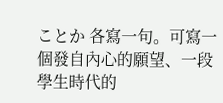ことか 各寫一句。可寫一個發自內心的願望、一段學生時代的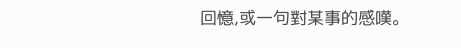回憶,或一句對某事的感嘆。